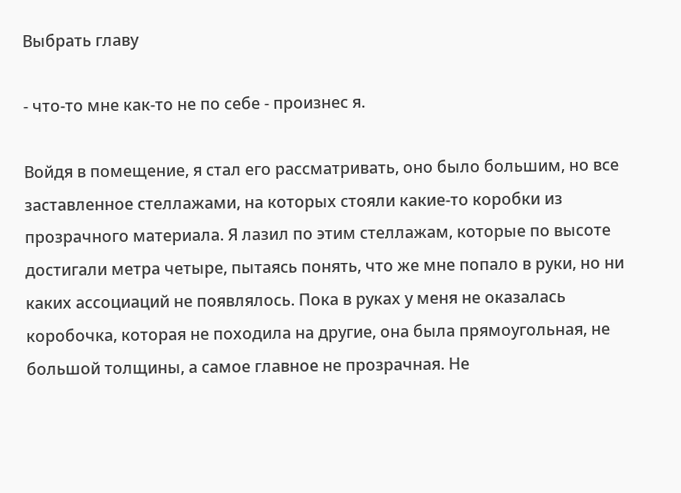Выбрать главу

- что-то мне как-то не по себе - произнес я.

Войдя в помещение, я стал его рассматривать, оно было большим, но все заставленное стеллажами, на которых стояли какие-то коробки из прозрачного материала. Я лазил по этим стеллажам, которые по высоте достигали метра четыре, пытаясь понять, что же мне попало в руки, но ни каких ассоциаций не появлялось. Пока в руках у меня не оказалась коробочка, которая не походила на другие, она была прямоугольная, не большой толщины, а самое главное не прозрачная. Не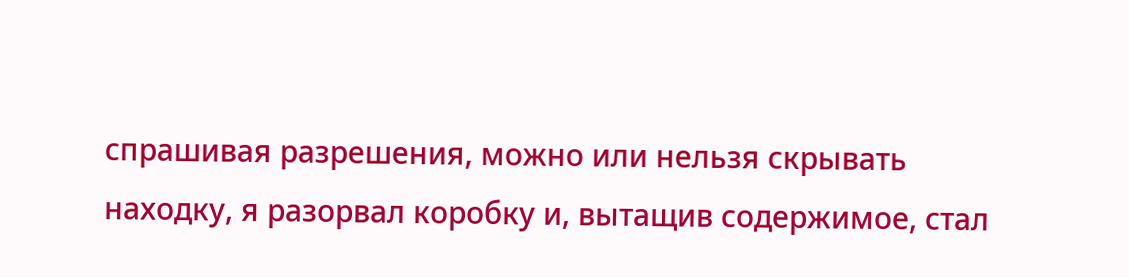спрашивая разрешения, можно или нельзя скрывать находку, я разорвал коробку и, вытащив содержимое, стал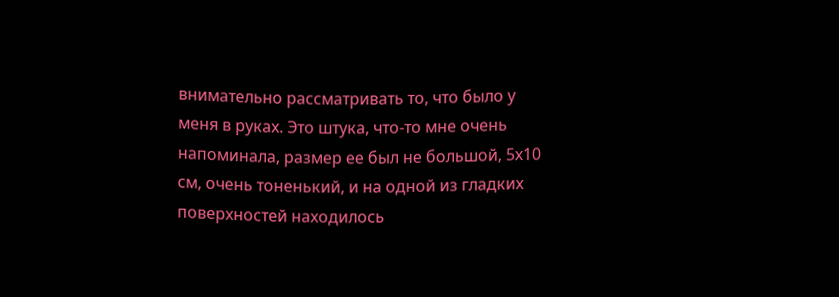внимательно рассматривать то, что было у меня в руках. Это штука, что-то мне очень напоминала, размер ее был не большой, 5х10 см, очень тоненький, и на одной из гладких поверхностей находилось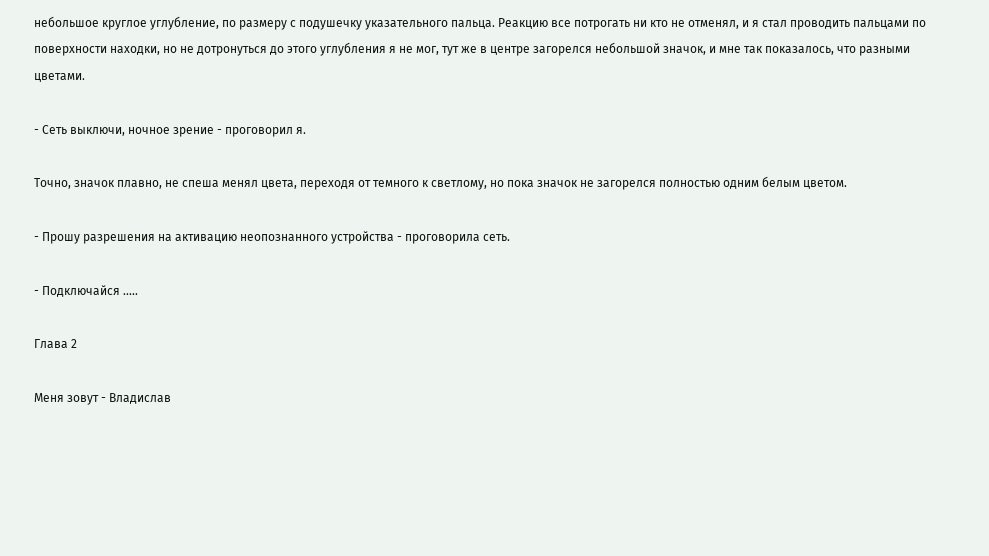небольшое круглое углубление, по размеру с подушечку указательного пальца. Реакцию все потрогать ни кто не отменял, и я стал проводить пальцами по поверхности находки, но не дотронуться до этого углубления я не мог, тут же в центре загорелся небольшой значок, и мне так показалось, что разными цветами.

- Сеть выключи, ночное зрение - проговорил я.

Точно, значок плавно, не спеша менял цвета, переходя от темного к светлому, но пока значок не загорелся полностью одним белым цветом.

- Прошу разрешения на активацию неопознанного устройства - проговорила сеть.

- Подключайся .....

Глава 2

Меня зовут - Владислав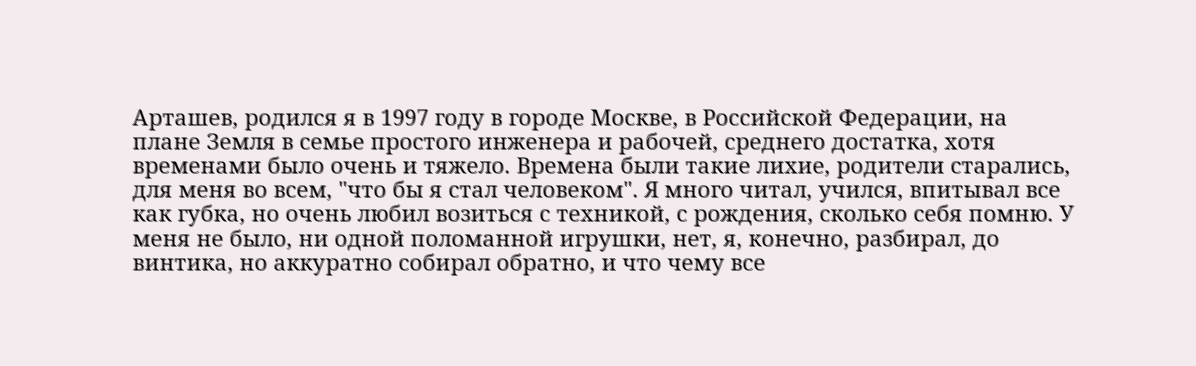Арташев, родился я в 1997 году в городе Москве, в Российской Федерации, на плане Земля в семье простого инженера и рабочей, среднего достатка, хотя временами было очень и тяжело. Времена были такие лихие, родители старались, для меня во всем, "что бы я стал человеком". Я много читал, учился, впитывал все как губка, но очень любил возиться с техникой, с рождения, сколько себя помню. У меня не было, ни одной поломанной игрушки, нет, я, конечно, разбирал, до винтика, но аккуратно собирал обратно, и что чему все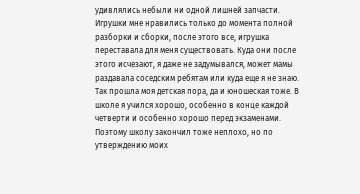удивлялись небыли ни одной лишней запчасти. Игрушки мне нравились только до момента полной разборки и сборки, после этого все, игрушка переставала для меня существовать. Куда они после этого исчезают, я даже не задумывался, может мамы раздавала соседским ребятам или куда еще я не знаю. Так прошла моя детская пора, да и юношеская тоже. В школе я учился хорошо, особенно в конце каждой четверти и особенно хорошо перед экзаменами. Поэтому школу закончил тоже неплохо, но по утверждению моих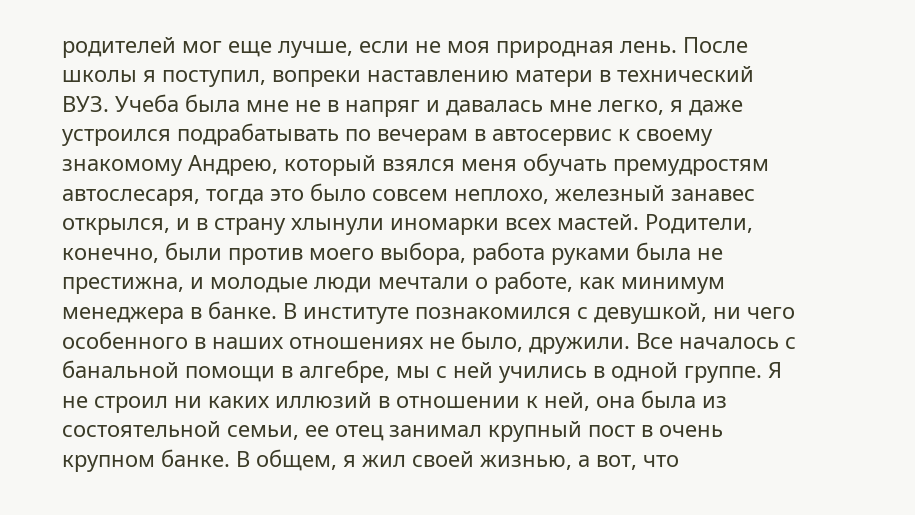родителей мог еще лучше, если не моя природная лень. После школы я поступил, вопреки наставлению матери в технический ВУЗ. Учеба была мне не в напряг и давалась мне легко, я даже устроился подрабатывать по вечерам в автосервис к своему знакомому Андрею, который взялся меня обучать премудростям автослесаря, тогда это было совсем неплохо, железный занавес открылся, и в страну хлынули иномарки всех мастей. Родители, конечно, были против моего выбора, работа руками была не престижна, и молодые люди мечтали о работе, как минимум менеджера в банке. В институте познакомился с девушкой, ни чего особенного в наших отношениях не было, дружили. Все началось с банальной помощи в алгебре, мы с ней учились в одной группе. Я не строил ни каких иллюзий в отношении к ней, она была из состоятельной семьи, ее отец занимал крупный пост в очень крупном банке. В общем, я жил своей жизнью, а вот, что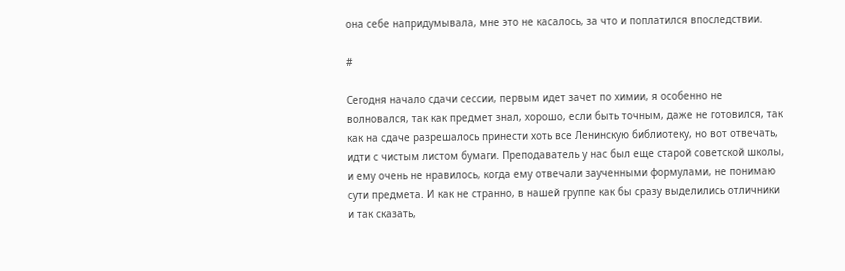она себе напридумывала, мне это не касалось, за что и поплатился впоследствии.

#

Сегодня начало сдачи сессии, первым идет зачет по химии, я особенно не волновался, так как предмет знал, хорошо, если быть точным, даже не готовился, так как на сдаче разрешалось принести хоть все Ленинскую библиотеку, но вот отвечать, идти с чистым листом бумаги. Преподаватель у нас был еще старой советской школы, и ему очень не нравилось, когда ему отвечали заученными формулами, не понимаю сути предмета. И как не странно, в нашей группе как бы сразу выделились отличники и так сказать,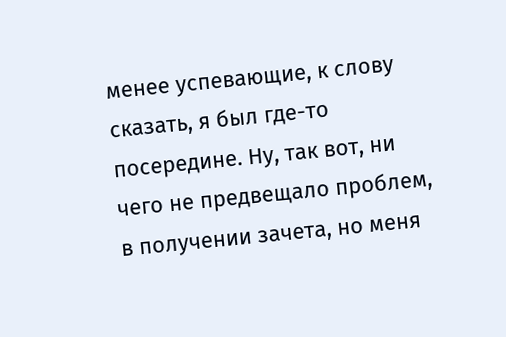менее успевающие, к слову сказать, я был где-то посередине. Ну, так вот, ни чего не предвещало проблем, в получении зачета, но меня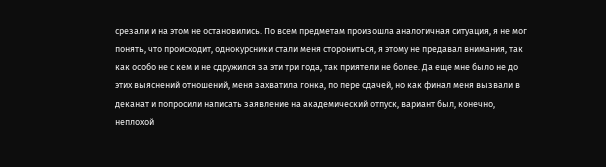срезали и на этом не остановились. По всем предметам произошла аналогичная ситуация, я не мог понять, что происходит, однокурсники стали меня сторониться, я этому не предавал внимания, так как особо не с кем и не сдружился за эти три года, так приятели не более. Да еще мне было не до этих выяснений отношений, меня захватила гонка, по пере сдачей, но как финал меня вызвали в деканат и попросили написать заявление на академический отпуск, вариант был, конечно, неплохой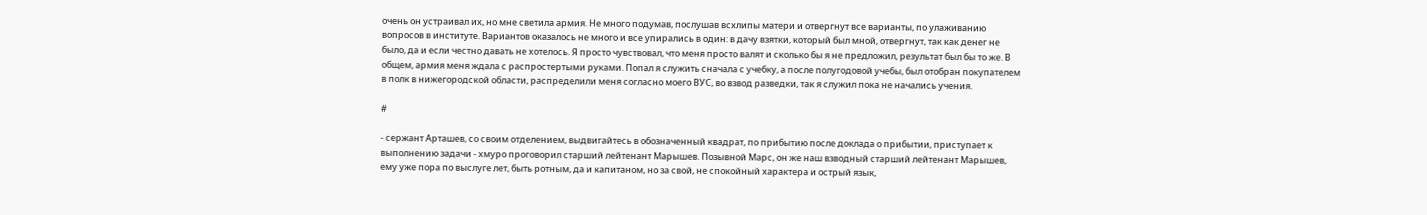очень он устраивал их, но мне светила армия. Не много подумав, послушав всхлипы матери и отвергнут все варианты, по улаживанию вопросов в институте. Вариантов оказалось не много и все упирались в один: в дачу взятки, который был мной, отвергнут, так как денег не было, да и если честно давать не хотелось. Я просто чувствовал, что меня просто валят и сколько бы я не предложил, результат был бы то же. В общем, армия меня ждала с распростертыми руками. Попал я служить сначала с учебку, а после полугодовой учебы, был отобран покупателем в полк в нижегородской области, распределили меня согласно моего ВУС, во взвод разведки, так я служил пока не начались учения.

#

- сержант Арташев, со своим отделением, выдвигайтесь в обозначенный квадрат, по прибытию после доклада о прибытии, приступает к выполнению задачи - хмуро проговорил старший лейтенант Марышев. Позывной Марс, он же наш взводный старший лейтенант Марышев, ему уже пора по выслуге лет, быть ротным, да и капитаном, но за свой, не спокойный характера и острый язык,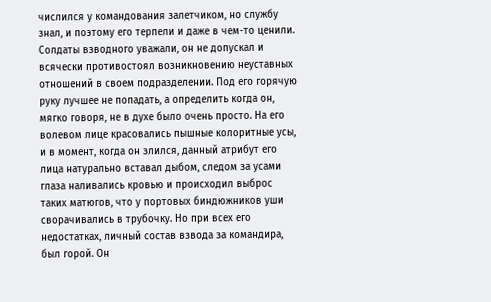числился у командования залетчиком, но службу знал, и поэтому его терпели и даже в чем-то ценили. Солдаты взводного уважали, он не допускал и всячески противостоял возникновению неуставных отношений в своем подразделении. Под его горячую руку лучшее не попадать, а определить когда он, мягко говоря, не в духе было очень просто. На его волевом лице красовались пышные колоритные усы, и в момент, когда он злился, данный атрибут его лица натурально вставал дыбом, следом за усами глаза наливались кровью и происходил выброс таких матюгов, что у портовых биндюжников уши сворачивались в трубочку. Но при всех его недостатках, личный состав взвода за командира, был горой. Он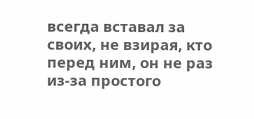всегда вставал за своих, не взирая, кто перед ним, он не раз из-за простого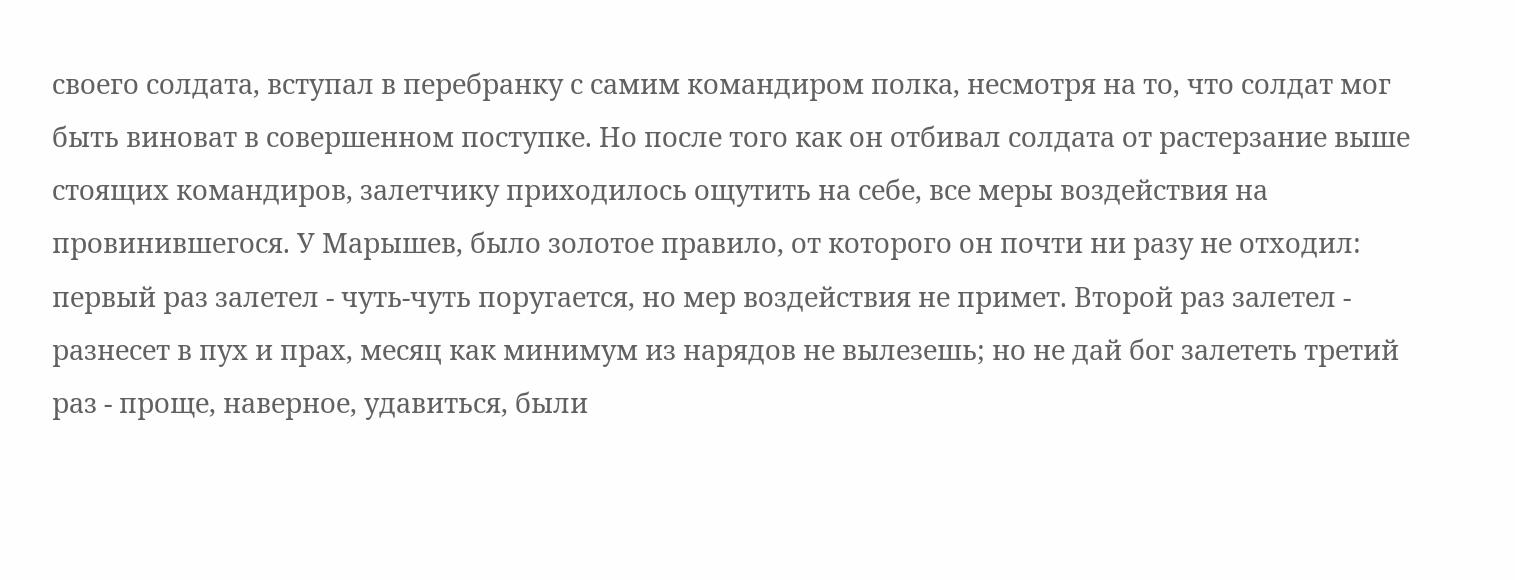своего солдата, вступал в перебранку с самим командиром полка, несмотря на то, что солдат мог быть виноват в совершенном поступке. Но после того как он отбивал солдата от растерзание выше стоящих командиров, залетчику приходилось ощутить на себе, все меры воздействия на провинившегося. У Марышев, было золотое правило, от которого он почти ни разу не отходил: первый раз залетел - чуть-чуть поругается, но мер воздействия не примет. Второй раз залетел - разнесет в пух и прах, месяц как минимум из нарядов не вылезешь; но не дай бог залететь третий раз - проще, наверное, удавиться, были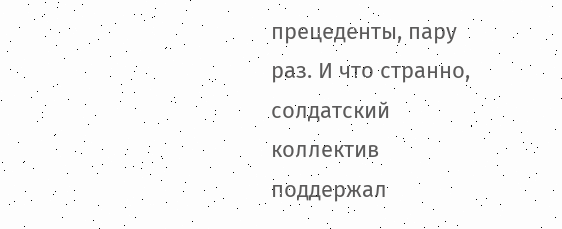прецеденты, пару раз. И что странно, солдатский коллектив поддержал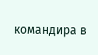командира в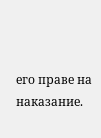его праве на наказание.